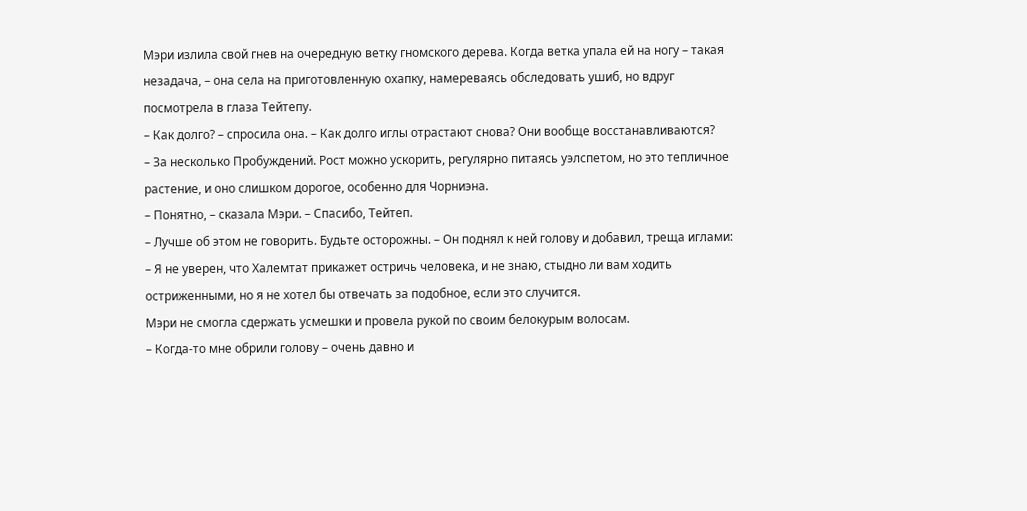Мэри излила свой гнев на очередную ветку гномского дерева. Когда ветка упала ей на ногу – такая незадача, – она села на приготовленную охапку, намереваясь обследовать ушиб, но вдруг посмотрела в глаза Тейтепу.
– Как долго? – спросила она. – Как долго иглы отрастают снова? Они вообще восстанавливаются?
– За несколько Пробуждений. Рост можно ускорить, регулярно питаясь уэлспетом, но это тепличное растение, и оно слишком дорогое, особенно для Чорниэна.
– Понятно, – сказала Мэри. – Спасибо, Тейтеп.
– Лучше об этом не говорить. Будьте осторожны. – Он поднял к ней голову и добавил, треща иглами: – Я не уверен, что Халемтат прикажет остричь человека, и не знаю, стыдно ли вам ходить остриженными, но я не хотел бы отвечать за подобное, если это случится.
Мэри не смогла сдержать усмешки и провела рукой по своим белокурым волосам.
– Когда-то мне обрили голову – очень давно и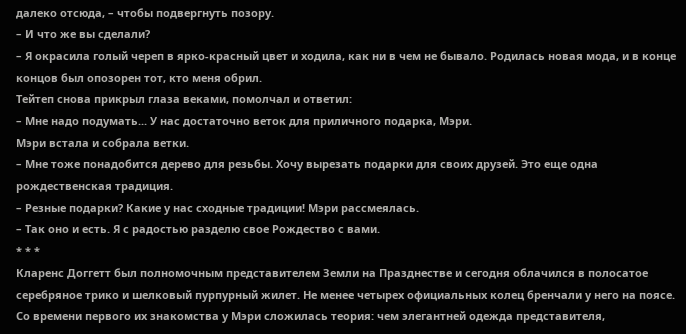далеко отсюда, – чтобы подвергнуть позору.
– И что же вы сделали?
– Я окрасила голый череп в ярко-красный цвет и ходила, как ни в чем не бывало. Родилась новая мода, и в конце концов был опозорен тот, кто меня обрил.
Тейтеп снова прикрыл глаза веками, помолчал и ответил:
– Мне надо подумать... У нас достаточно веток для приличного подарка, Мэри.
Мэри встала и собрала ветки.
– Мне тоже понадобится дерево для резьбы. Хочу вырезать подарки для своих друзей. Это еще одна рождественская традиция.
– Резные подарки? Какие у нас сходные традиции! Мэри рассмеялась.
– Так оно и есть. Я с радостью разделю свое Рождество с вами.
* * *
Кларенс Доггетт был полномочным представителем Земли на Празднестве и сегодня облачился в полосатое серебряное трико и шелковый пурпурный жилет. Не менее четырех официальных колец бренчали у него на поясе. Со времени первого их знакомства у Мэри сложилась теория: чем элегантней одежда представителя,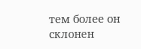тем более он склонен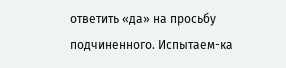ответить «да» на просьбу подчиненного. Испытаем-ка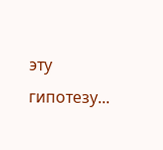эту гипотезу...